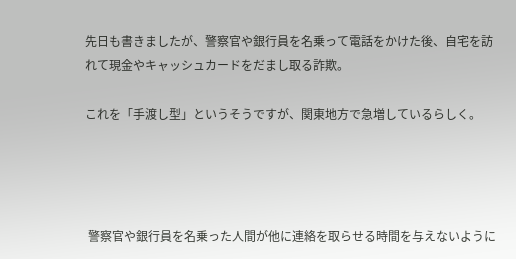先日も書きましたが、警察官や銀行員を名乗って電話をかけた後、自宅を訪れて現金やキャッシュカードをだまし取る詐欺。

これを「手渡し型」というそうですが、関東地方で急増しているらしく。




 警察官や銀行員を名乗った人間が他に連絡を取らせる時間を与えないように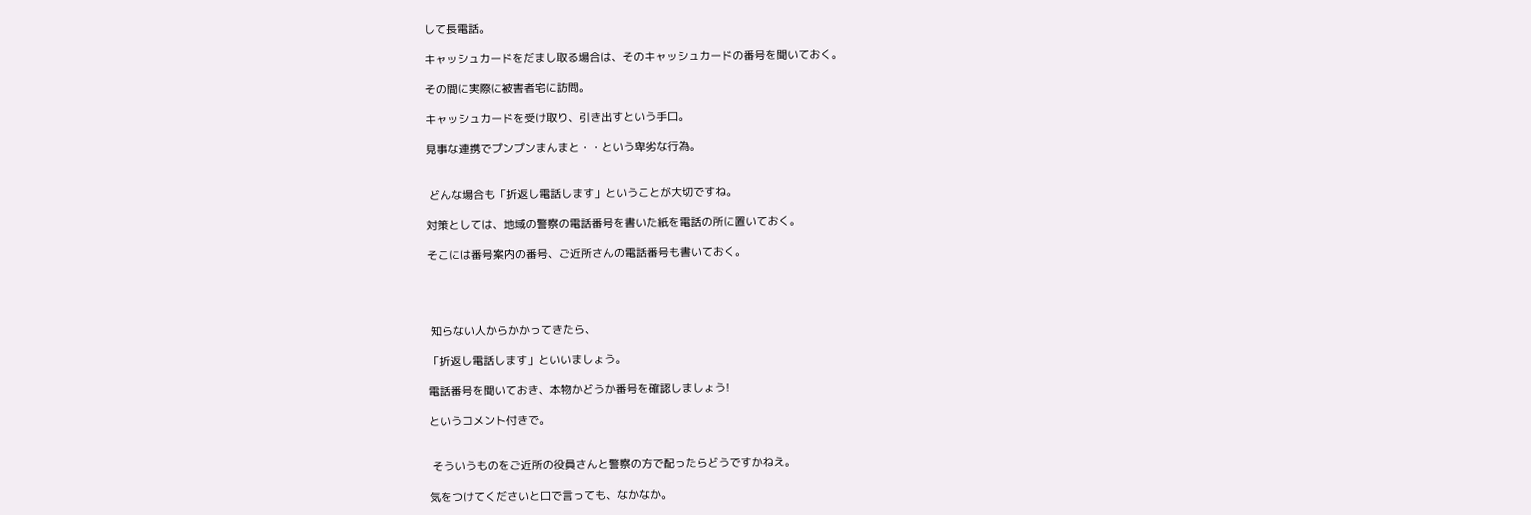して長電話。

キャッシュカードをだまし取る場合は、そのキャッシュカードの番号を聞いておく。

その間に実際に被害者宅に訪問。

キャッシュカードを受け取り、引き出すという手口。

見事な連携でプンプンまんまと・・という卑劣な行為。


 どんな場合も「折返し電話します」ということが大切ですね。

対策としては、地域の警察の電話番号を書いた紙を電話の所に置いておく。

そこには番号案内の番号、ご近所さんの電話番号も書いておく。




 知らない人からかかってきたら、

「折返し電話します」といいましょう。

電話番号を聞いておき、本物かどうか番号を確認しましょう!

というコメント付きで。


 そういうものをご近所の役員さんと警察の方で配ったらどうですかねえ。

気をつけてくださいと口で言っても、なかなか。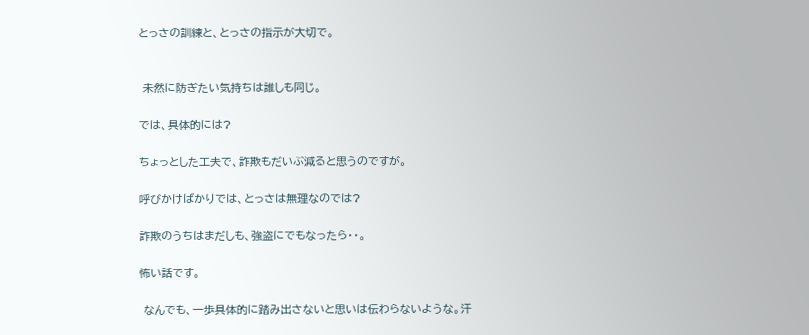とっさの訓練と、とっさの指示が大切で。


 未然に防ぎたい気持ちは誰しも同じ。

では、具体的には?

ちょっとした工夫で、詐欺もだいぶ減ると思うのですが。

呼びかけばかりでは、とっさは無理なのでは?

詐欺のうちはまだしも、強盗にでもなったら・・。

怖い話です。

 なんでも、一歩具体的に踏み出さないと思いは伝わらないような。汗